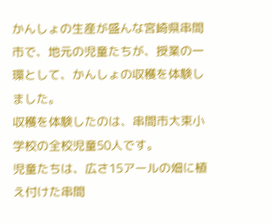かんしょの生産が盛んな宮崎県串間市で、地元の児童たちが、授業の一環として、かんしょの収穫を体験しました。
収穫を体験したのは、串間市大束小学校の全校児童50人です。
児童たちは、広さ15アールの畑に植え付けた串間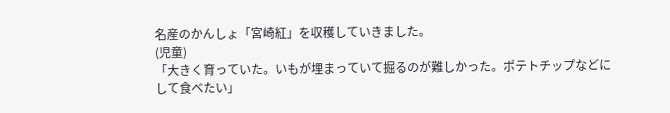名産のかんしょ「宮崎紅」を収穫していきました。
(児童)
「大きく育っていた。いもが埋まっていて掘るのが難しかった。ポテトチップなどにして食べたい」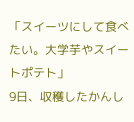「スイーツにして食べたい。大学芋やスイートポテト」
9日、収穫したかんし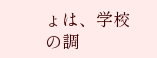ょは、学校の調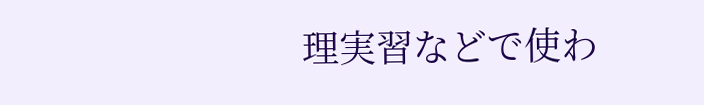理実習などで使わ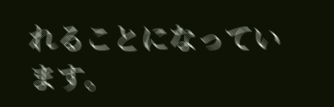れることになっています。